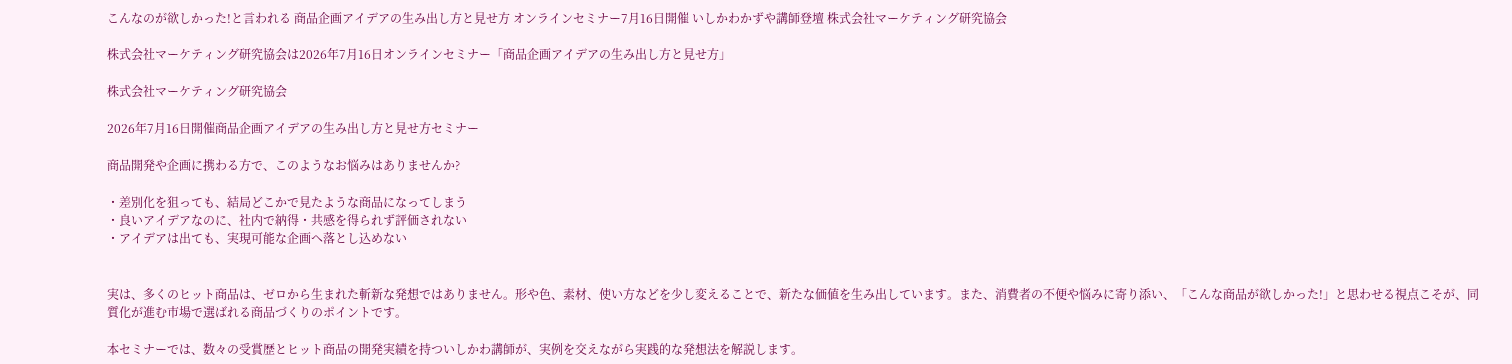こんなのが欲しかった!と言われる 商品企画アイデアの生み出し方と見せ方 オンラインセミナー7月16日開催 いしかわかずや講師登壇 株式会社マーケティング研究協会

株式会社マーケティング研究協会は2026年7月16日オンラインセミナー「商品企画アイデアの生み出し方と見せ方」

株式会社マーケティング研究協会

2026年7月16日開催商品企画アイデアの生み出し方と見せ方セミナー

商品開発や企画に携わる方で、このようなお悩みはありませんか?

・差別化を狙っても、結局どこかで見たような商品になってしまう
・良いアイデアなのに、社内で納得・共感を得られず評価されない
・アイデアは出ても、実現可能な企画へ落とし込めない


実は、多くのヒット商品は、ゼロから生まれた斬新な発想ではありません。形や色、素材、使い方などを少し変えることで、新たな価値を生み出しています。また、消費者の不便や悩みに寄り添い、「こんな商品が欲しかった!」と思わせる視点こそが、同質化が進む市場で選ばれる商品づくりのポイントです。

本セミナーでは、数々の受賞歴とヒット商品の開発実績を持ついしかわ講師が、実例を交えながら実践的な発想法を解説します。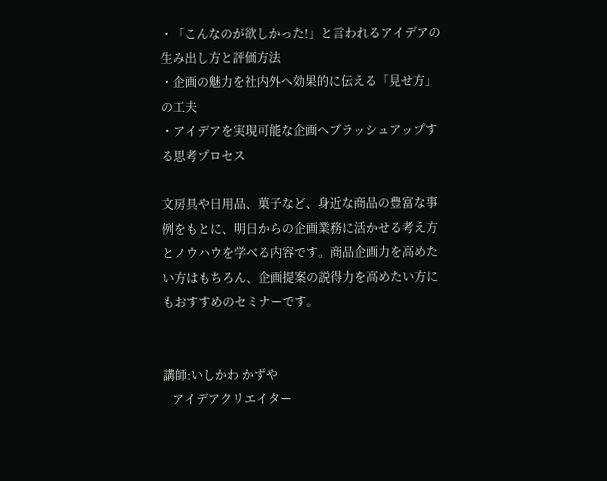・「こんなのが欲しかった!」と言われるアイデアの生み出し方と評価方法
・企画の魅力を社内外へ効果的に伝える「見せ方」の工夫
・アイデアを実現可能な企画へブラッシュアップする思考プロセス

文房具や日用品、菓子など、身近な商品の豊富な事例をもとに、明日からの企画業務に活かせる考え方とノウハウを学べる内容です。商品企画力を高めたい方はもちろん、企画提案の説得力を高めたい方にもおすすめのセミナーです。


講師:いしかわ かずや
   アイデアクリエイター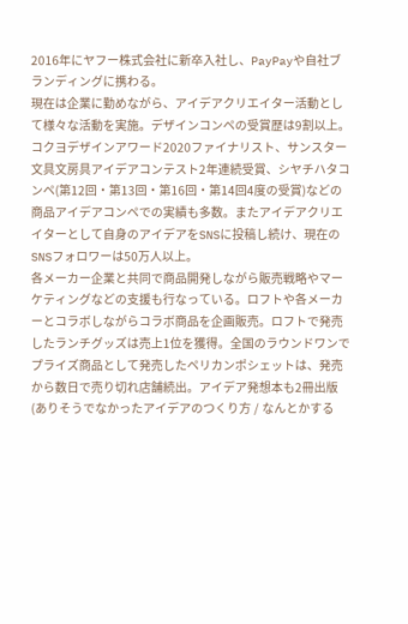2016年にヤフー株式会社に新卒入社し、PayPayや自社ブランディングに携わる。
現在は企業に勤めながら、アイデアクリエイター活動として様々な活動を実施。デザインコンペの受賞歴は9割以上。コクヨデザインアワード2020ファイナリスト、サンスター文具文房具アイデアコンテスト2年連続受賞、シヤチハタコンペ(第12回・第13回・第16回・第14回4度の受賞)などの商品アイデアコンペでの実績も多数。またアイデアクリエイターとして自身のアイデアをSNSに投稿し続け、現在のSNSフォロワーは50万人以上。
各メーカー企業と共同で商品開発しながら販売戦略やマーケティングなどの支援も行なっている。ロフトや各メーカーとコラボしながらコラボ商品を企画販売。ロフトで発売したランチグッズは売上1位を獲得。全国のラウンドワンでプライズ商品として発売したペリカンポシェットは、発売から数日で売り切れ店舗続出。アイデア発想本も2冊出版(ありそうでなかったアイデアのつくり方 / なんとかする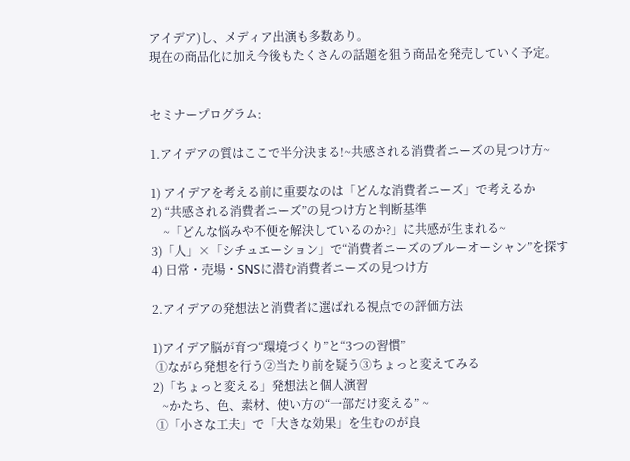アイデア)し、メディア出演も多数あり。
現在の商品化に加え今後もたくさんの話題を狙う商品を発売していく予定。


セミナープログラム:

1.アイデアの質はここで半分決まる!~共感される消費者ニーズの見つけ方~

1) アイデアを考える前に重要なのは「どんな消費者ニーズ」で考えるか
2) “共感される消費者ニーズ”の見つけ方と判断基準
    ~「どんな悩みや不便を解決しているのか?」に共感が生まれる~
3)「人」×「シチュエーション」で“消費者ニーズのブルーオーシャン”を探す
4) 日常・売場・SNSに潜む消費者ニーズの見つけ方

2.アイデアの発想法と消費者に選ばれる視点での評価方法

1)アイデア脳が育つ“環境づくり”と“3つの習慣”
 ①ながら発想を行う②当たり前を疑う③ちょっと変えてみる
2)「ちょっと変える」発想法と個人演習
   ~かたち、色、素材、使い方の“一部だけ変える” ~
 ①「小さな工夫」で「大きな効果」を生むのが良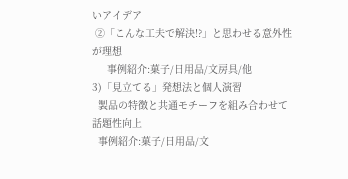いアイデア
 ②「こんな工夫で解決!?」と思わせる意外性が理想
     事例紹介:菓子/日用品/文房具/他
3)「見立てる」発想法と個人演習
  製品の特徴と共通モチーフを組み合わせて話題性向上
  事例紹介:菓子/日用品/文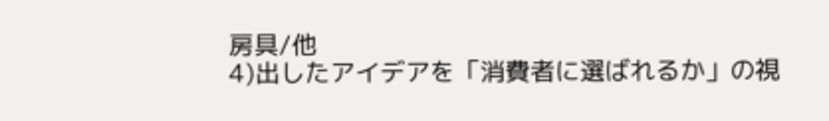房具/他
4)出したアイデアを「消費者に選ばれるか」の視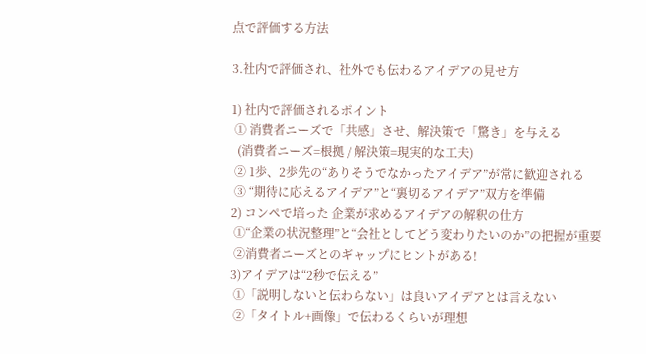点で評価する方法

3.社内で評価され、社外でも伝わるアイデアの見せ方

1) 社内で評価されるポイント
 ① 消費者ニーズで「共感」させ、解決策で「驚き」を与える
  (消費者ニーズ=根拠 / 解決策=現実的な工夫)
 ② 1歩、2歩先の“ありそうでなかったアイデア”が常に歓迎される
 ③ “期待に応えるアイデア”と“裏切るアイデア”双方を準備
2) コンペで培った 企業が求めるアイデアの解釈の仕方
 ①“企業の状況整理”と“会社としてどう変わりたいのか”の把握が重要
 ②消費者ニーズとのギャップにヒントがある!
3)アイデアは“2秒で伝える”
 ①「説明しないと伝わらない」は良いアイデアとは言えない
 ②「タイトル+画像」で伝わるくらいが理想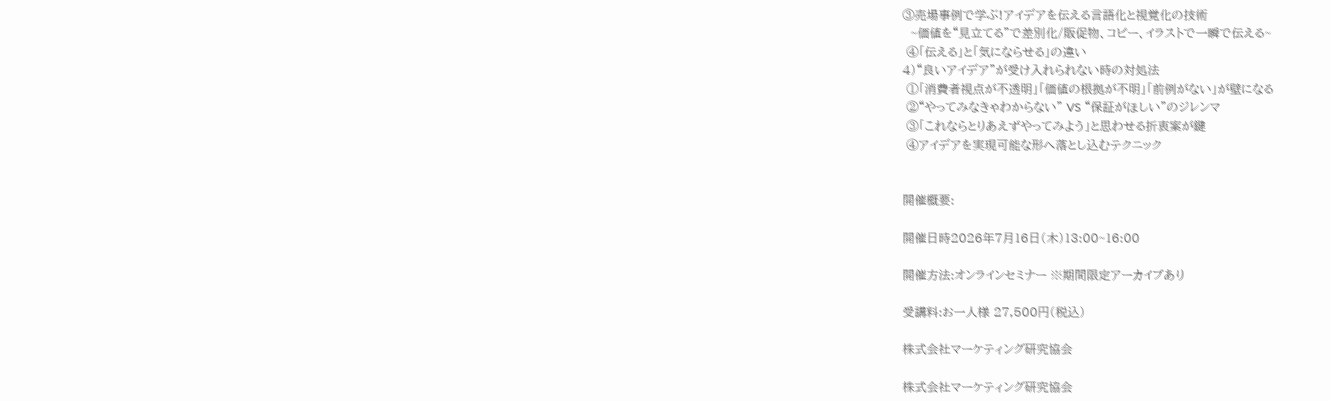③売場事例で学ぶ!アイデアを伝える言語化と視覚化の技術
  ~価値を“見立てる”で差別化/販促物、コピー、イラストで一瞬で伝える~
 ④「伝える」と「気にならせる」の違い
4)“良いアイデア”が受け入れられない時の対処法
 ①「消費者視点が不透明」「価値の根拠が不明」「前例がない」が壁になる
 ②“やってみなきゃわからない” VS “保証がほしい”のジレンマ
 ③「これならとりあえずやってみよう」と思わせる折衷案が鍵
 ④アイデアを実現可能な形へ落とし込むテクニック


開催概要:

開催日時2026年7月16日(木)13:00~16:00

開催方法:オンラインセミナー ※期間限定アーカイブあり

受講料:お一人様 27,500円(税込)

株式会社マーケティング研究協会

株式会社マーケティング研究協会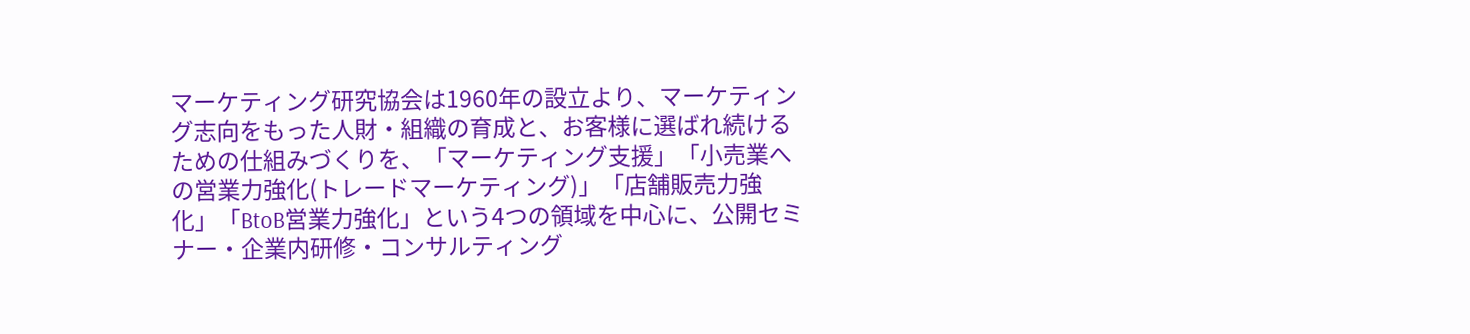マーケティング研究協会は1960年の設立より、マーケティング志向をもった人財・組織の育成と、お客様に選ばれ続けるための仕組みづくりを、「マーケティング支援」「小売業への営業力強化(トレードマーケティング)」「店舗販売力強化」「BtoB営業力強化」という4つの領域を中心に、公開セミナー・企業内研修・コンサルティング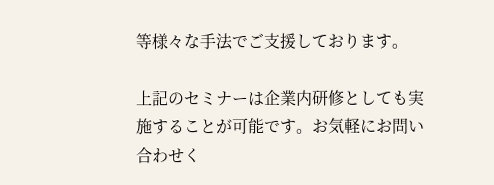等様々な手法でご支援しております。

上記のセミナーは企業内研修としても実施することが可能です。お気軽にお問い合わせく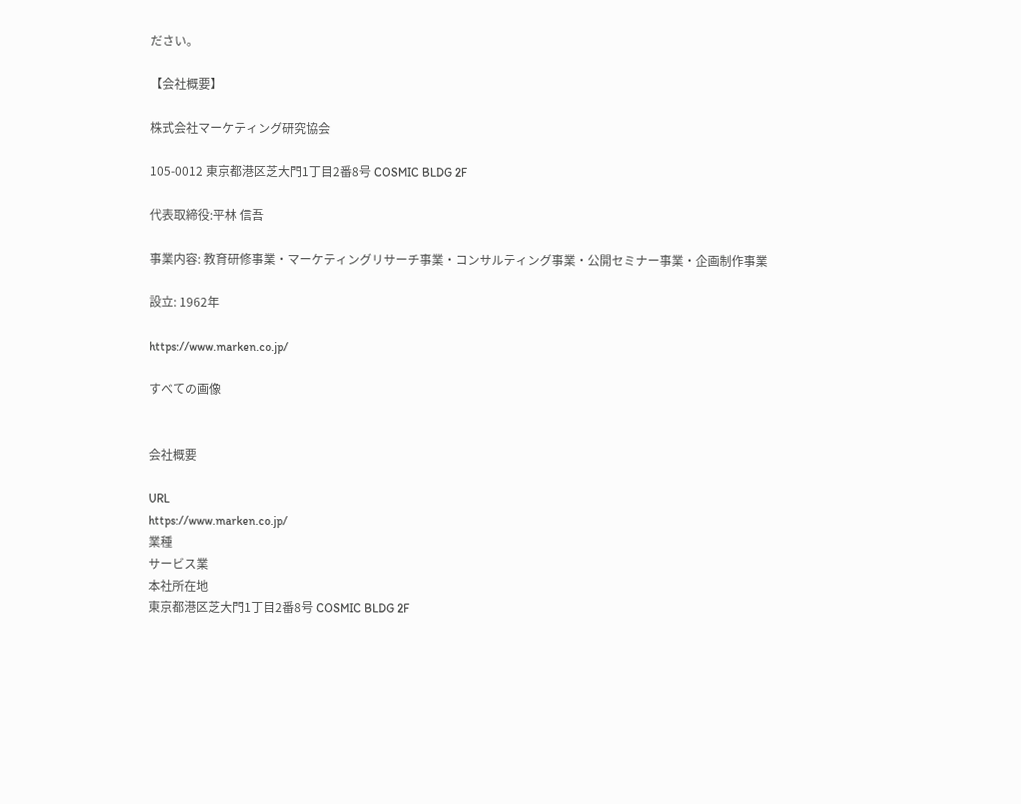ださい。

【会社概要】

株式会社マーケティング研究協会

105-0012 東京都港区芝大門1丁目2番8号 COSMIC BLDG 2F

代表取締役:平林 信吾

事業内容: 教育研修事業・マーケティングリサーチ事業・コンサルティング事業・公開セミナー事業・企画制作事業

設立: 1962年

https://www.marken.co.jp/

すべての画像


会社概要

URL
https://www.marken.co.jp/
業種
サービス業
本社所在地
東京都港区芝大門1丁目2番8号 COSMIC BLDG 2F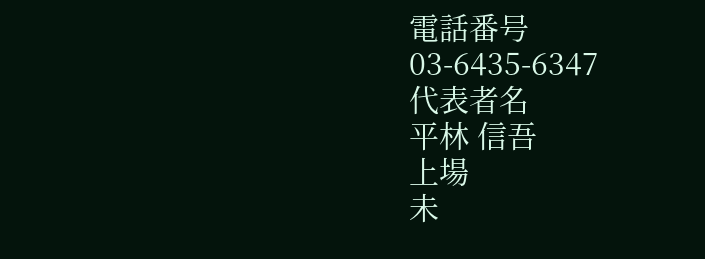電話番号
03-6435-6347
代表者名
平林 信吾
上場
未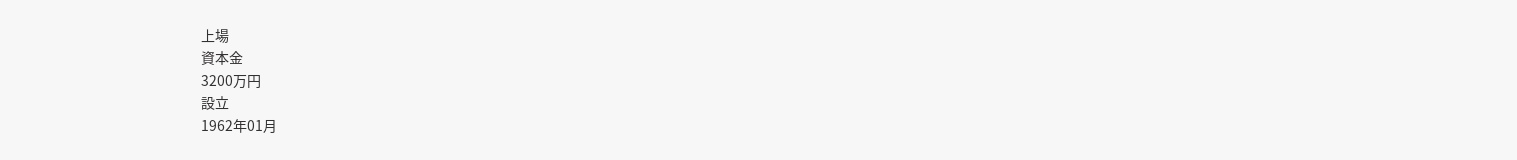上場
資本金
3200万円
設立
1962年01月